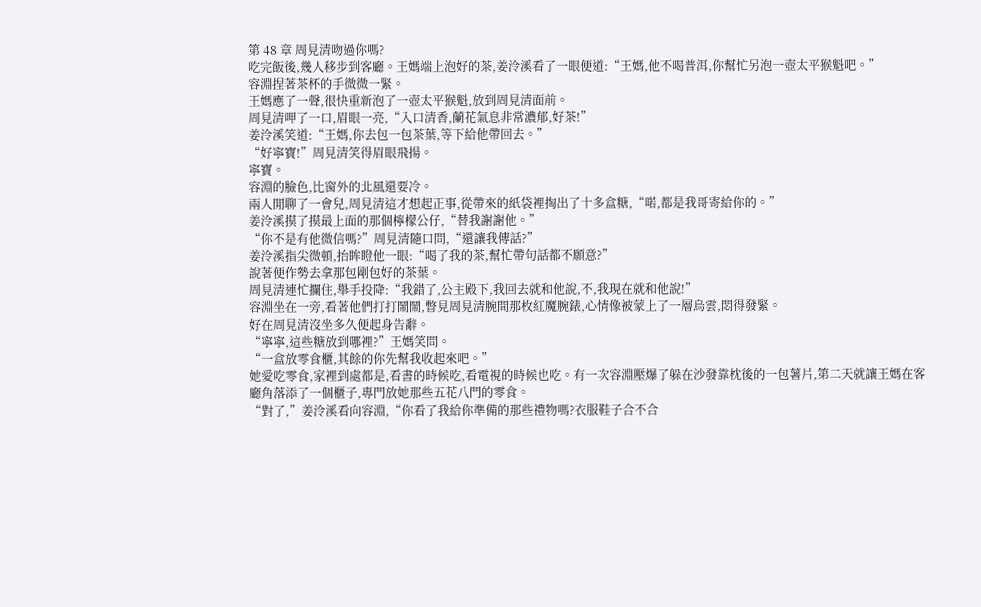第 48 章 周見清吻過你嗎?
吃完飯後,幾人移步到客廳。王媽端上泡好的茶,姜泠溪看了一眼便道:“王媽,他不喝普洱,你幫忙另泡一壺太平猴魁吧。”
容淵捏著茶杯的手微微一緊。
王媽應了一聲,很快重新泡了一壺太平猴魁,放到周見清面前。
周見清呷了一口,眉眼一亮,“入口清香,蘭花氣息非常濃郁,好茶!”
姜泠溪笑道:“王媽,你去包一包茶葉,等下給他帶回去。”
“好寧寶!”周見清笑得眉眼飛揚。
寧寶。
容淵的臉色,比窗外的北風還要冷。
兩人閒聊了一會兒,周見清這才想起正事,從帶來的紙袋裡掏出了十多盒糖,“喏,都是我哥寄給你的。”
姜泠溪摸了摸最上面的那個檸檬公仔,“替我謝謝他。”
“你不是有他微信嗎?”周見清隨口問,“還讓我傳話?”
姜泠溪指尖微頓,抬眸瞪他一眼:“喝了我的茶,幫忙帶句話都不願意?”
說著便作勢去拿那包剛包好的茶葉。
周見清連忙攔住,舉手投降:“我錯了,公主殿下,我回去就和他說,不,我現在就和他說!”
容淵坐在一旁,看著他們打打鬧鬧,瞥見周見清腕間那枚紅魔腕錶,心情像被蒙上了一層烏雲,悶得發緊。
好在周見清沒坐多久便起身告辭。
“寧寧,這些糖放到哪裡?”王媽笑問。
“一盒放零食櫃,其餘的你先幫我收起來吧。”
她愛吃零食,家裡到處都是,看書的時候吃,看電視的時候也吃。有一次容淵壓爆了躲在沙發靠枕後的一包薯片,第二天就讓王媽在客廳角落添了一個櫃子,專門放她那些五花八門的零食。
“對了,”姜泠溪看向容淵,“你看了我給你準備的那些禮物嗎?衣服鞋子合不合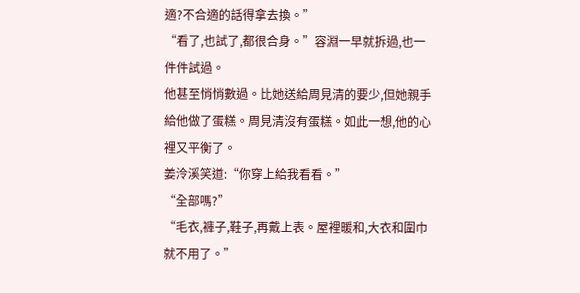適?不合適的話得拿去換。”
“看了,也試了,都很合身。”容淵一早就拆過,也一件件試過。
他甚至悄悄數過。比她送給周見清的要少,但她親手給他做了蛋糕。周見清沒有蛋糕。如此一想,他的心裡又平衡了。
姜泠溪笑道:“你穿上給我看看。”
“全部嗎?”
“毛衣,褲子,鞋子,再戴上表。屋裡暖和,大衣和圍巾就不用了。”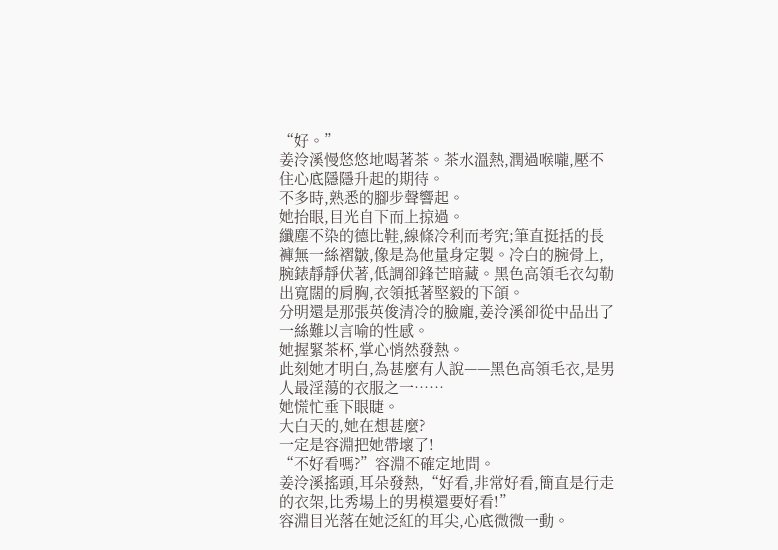“好。”
姜泠溪慢悠悠地喝著茶。茶水溫熱,潤過喉嚨,壓不住心底隱隱升起的期待。
不多時,熟悉的腳步聲響起。
她抬眼,目光自下而上掠過。
纖塵不染的德比鞋,線條冷利而考究;筆直挺括的長褲無一絲褶皺,像是為他量身定製。冷白的腕骨上,腕錶靜靜伏著,低調卻鋒芒暗藏。黑色高領毛衣勾勒出寬闊的肩胸,衣領抵著堅毅的下頜。
分明還是那張英俊清冷的臉龐,姜泠溪卻從中品出了一絲難以言喻的性感。
她握緊茶杯,掌心悄然發熱。
此刻她才明白,為甚麼有人說——黑色高領毛衣,是男人最淫蕩的衣服之一……
她慌忙垂下眼睫。
大白天的,她在想甚麼?
一定是容淵把她帶壞了!
“不好看嗎?”容淵不確定地問。
姜泠溪搖頭,耳朵發熱,“好看,非常好看,簡直是行走的衣架,比秀場上的男模還要好看!”
容淵目光落在她泛紅的耳尖,心底微微一動。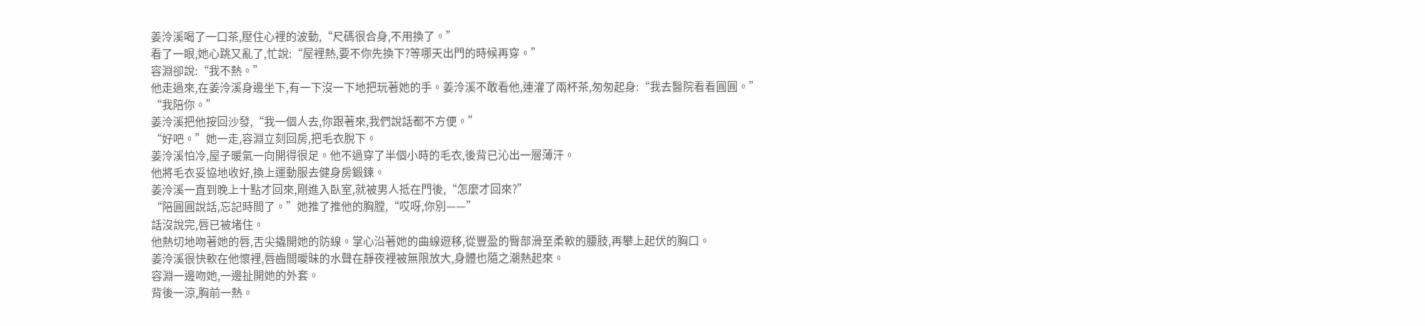姜泠溪喝了一口茶,壓住心裡的波動,“尺碼很合身,不用換了。”
看了一眼,她心跳又亂了,忙說:“屋裡熱,要不你先換下?等哪天出門的時候再穿。”
容淵卻說:“我不熱。”
他走過來,在姜泠溪身邊坐下,有一下沒一下地把玩著她的手。姜泠溪不敢看他,連灌了兩杯茶,匆匆起身:“我去醫院看看圓圓。”
“我陪你。”
姜泠溪把他按回沙發,“我一個人去,你跟著來,我們說話都不方便。”
“好吧。”她一走,容淵立刻回房,把毛衣脫下。
姜泠溪怕冷,屋子暖氣一向開得很足。他不過穿了半個小時的毛衣,後背已沁出一層薄汗。
他將毛衣妥協地收好,換上運動服去健身房鍛鍊。
姜泠溪一直到晚上十點才回來,剛進入臥室,就被男人抵在門後,“怎麼才回來?”
“陪圓圓說話,忘記時間了。”她推了推他的胸膛,“哎呀,你別——”
話沒說完,唇已被堵住。
他熱切地吻著她的唇,舌尖撬開她的防線。掌心沿著她的曲線遊移,從豐盈的臀部滑至柔軟的腰肢,再攀上起伏的胸口。
姜泠溪很快軟在他懷裡,唇齒間曖昧的水聲在靜夜裡被無限放大,身體也隨之潮熱起來。
容淵一邊吻她,一邊扯開她的外套。
背後一涼,胸前一熱。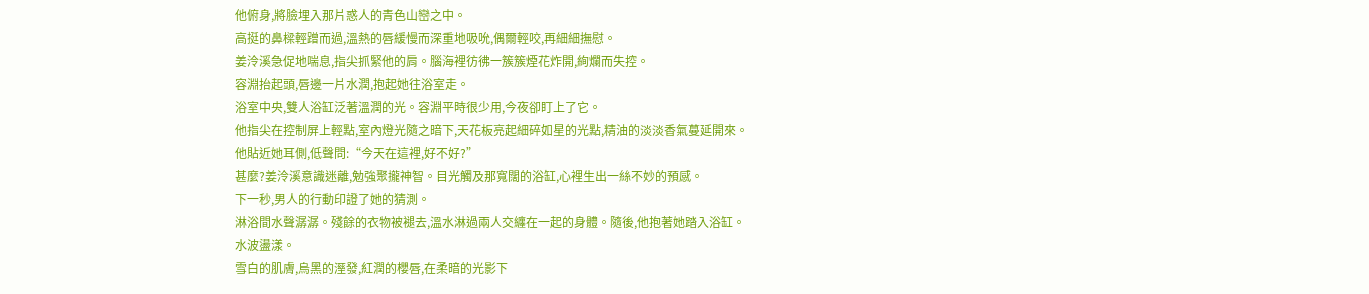他俯身,將臉埋入那片惑人的青色山巒之中。
高挺的鼻樑輕蹭而過,溫熱的唇緩慢而深重地吸吮,偶爾輕咬,再細細撫慰。
姜泠溪急促地喘息,指尖抓緊他的肩。腦海裡彷彿一簇簇煙花炸開,絢爛而失控。
容淵抬起頭,唇邊一片水潤,抱起她往浴室走。
浴室中央,雙人浴缸泛著溫潤的光。容淵平時很少用,今夜卻盯上了它。
他指尖在控制屏上輕點,室內燈光隨之暗下,天花板亮起細碎如星的光點,精油的淡淡香氣蔓延開來。
他貼近她耳側,低聲問:“今天在這裡,好不好?”
甚麼?姜泠溪意識迷離,勉強聚攏神智。目光觸及那寬闊的浴缸,心裡生出一絲不妙的預感。
下一秒,男人的行動印證了她的猜測。
淋浴間水聲潺潺。殘餘的衣物被褪去,溫水淋過兩人交纏在一起的身體。隨後,他抱著她踏入浴缸。
水波盪漾。
雪白的肌膚,烏黑的溼發,紅潤的櫻唇,在柔暗的光影下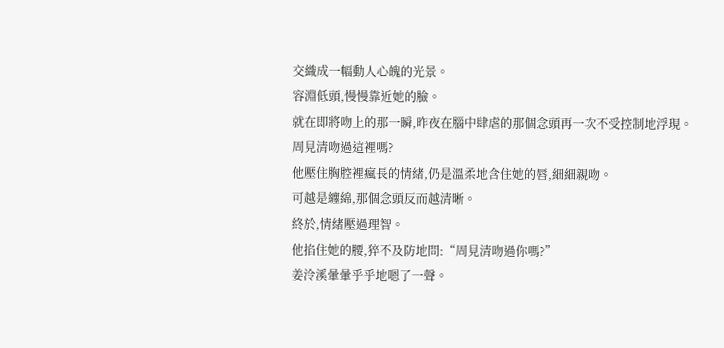交織成一幅動人心魄的光景。
容淵低頭,慢慢靠近她的臉。
就在即將吻上的那一瞬,昨夜在腦中肆虐的那個念頭再一次不受控制地浮現。
周見清吻過這裡嗎?
他壓住胸腔裡瘋長的情緒,仍是溫柔地含住她的唇,細細親吻。
可越是纏綿,那個念頭反而越清晰。
終於,情緒壓過理智。
他掐住她的腰,猝不及防地問:“周見清吻過你嗎?”
姜泠溪暈暈乎乎地嗯了一聲。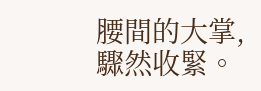腰間的大掌,驟然收緊。